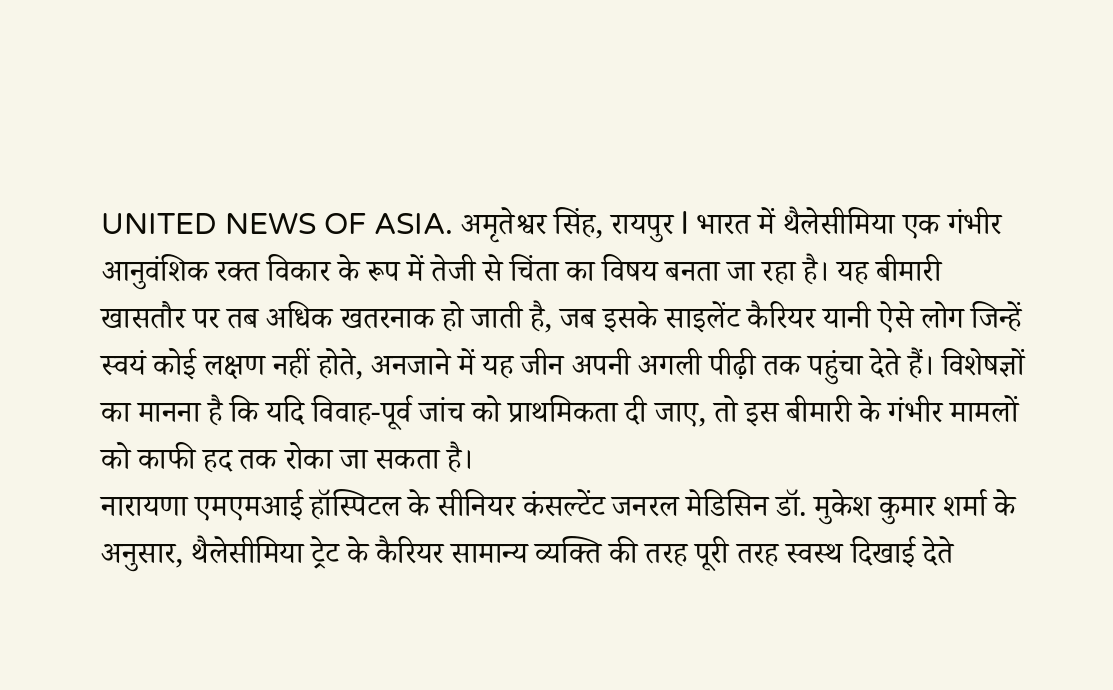UNITED NEWS OF ASIA. अमृतेश्वर सिंह, रायपुर l भारत में थैलेसीमिया एक गंभीर आनुवंशिक रक्त विकार के रूप में तेजी से चिंता का विषय बनता जा रहा है। यह बीमारी खासतौर पर तब अधिक खतरनाक हो जाती है, जब इसके साइलेंट कैरियर यानी ऐसे लोग जिन्हें स्वयं कोई लक्षण नहीं होते, अनजाने में यह जीन अपनी अगली पीढ़ी तक पहुंचा देते हैं। विशेषज्ञों का मानना है कि यदि विवाह-पूर्व जांच को प्राथमिकता दी जाए, तो इस बीमारी के गंभीर मामलों को काफी हद तक रोका जा सकता है।
नारायणा एमएमआई हॉस्पिटल के सीनियर कंसल्टेंट जनरल मेडिसिन डॉ. मुकेश कुमार शर्मा के अनुसार, थैलेसीमिया ट्रेट के कैरियर सामान्य व्यक्ति की तरह पूरी तरह स्वस्थ दिखाई देते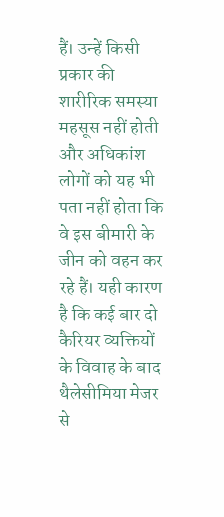हैं। उन्हें किसी प्रकार की शारीरिक समस्या महसूस नहीं होती और अधिकांश लोगों को यह भी पता नहीं होता कि वे इस बीमारी के जीन को वहन कर रहे हैं। यही कारण है कि कई बार दो कैरियर व्यक्तियों के विवाह के बाद थैलेसीमिया मेजर से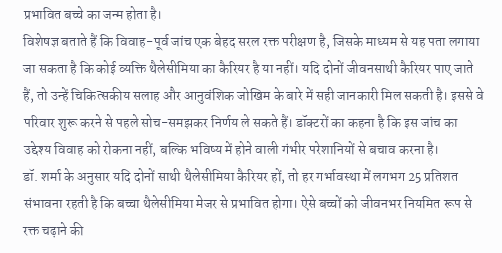प्रभावित बच्चे का जन्म होता है।
विशेषज्ञ बताते हैं कि विवाह-पूर्व जांच एक बेहद सरल रक्त परीक्षण है, जिसके माध्यम से यह पता लगाया जा सकता है कि कोई व्यक्ति थैलेसीमिया का कैरियर है या नहीं। यदि दोनों जीवनसाथी कैरियर पाए जाते हैं, तो उन्हें चिकित्सकीय सलाह और आनुवंशिक जोखिम के बारे में सही जानकारी मिल सकती है। इससे वे परिवार शुरू करने से पहले सोच-समझकर निर्णय ले सकते हैं। डॉक्टरों का कहना है कि इस जांच का उद्देश्य विवाह को रोकना नहीं, बल्कि भविष्य में होने वाली गंभीर परेशानियों से बचाव करना है।
डॉ. शर्मा के अनुसार यदि दोनों साथी थैलेसीमिया कैरियर हों, तो हर गर्भावस्था में लगभग 25 प्रतिशत संभावना रहती है कि बच्चा थैलेसीमिया मेजर से प्रभावित होगा। ऐसे बच्चों को जीवनभर नियमित रूप से रक्त चढ़ाने की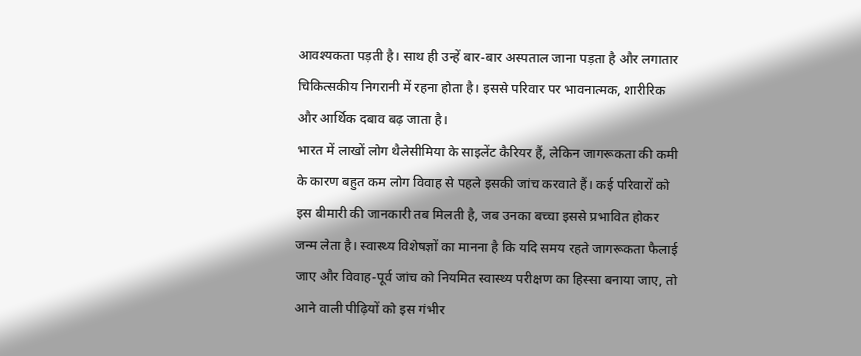आवश्यकता पड़ती है। साथ ही उन्हें बार-बार अस्पताल जाना पड़ता है और लगातार चिकित्सकीय निगरानी में रहना होता है। इससे परिवार पर भावनात्मक, शारीरिक और आर्थिक दबाव बढ़ जाता है।
भारत में लाखों लोग थैलेसीमिया के साइलेंट कैरियर हैं, लेकिन जागरूकता की कमी के कारण बहुत कम लोग विवाह से पहले इसकी जांच करवाते हैं। कई परिवारों को इस बीमारी की जानकारी तब मिलती है, जब उनका बच्चा इससे प्रभावित होकर जन्म लेता है। स्वास्थ्य विशेषज्ञों का मानना है कि यदि समय रहते जागरूकता फैलाई जाए और विवाह-पूर्व जांच को नियमित स्वास्थ्य परीक्षण का हिस्सा बनाया जाए, तो आने वाली पीढ़ियों को इस गंभीर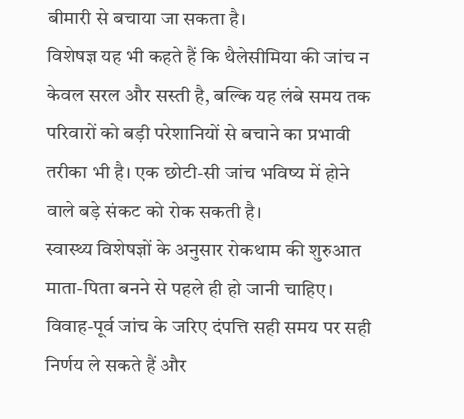बीमारी से बचाया जा सकता है।
विशेषज्ञ यह भी कहते हैं कि थैलेसीमिया की जांच न केवल सरल और सस्ती है, बल्कि यह लंबे समय तक परिवारों को बड़ी परेशानियों से बचाने का प्रभावी तरीका भी है। एक छोटी-सी जांच भविष्य में होने वाले बड़े संकट को रोक सकती है।
स्वास्थ्य विशेषज्ञों के अनुसार रोकथाम की शुरुआत माता-पिता बनने से पहले ही हो जानी चाहिए। विवाह-पूर्व जांच के जरिए दंपत्ति सही समय पर सही निर्णय ले सकते हैं और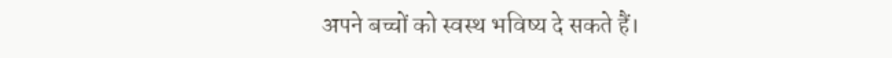अपने बच्चों को स्वस्थ भविष्य दे सकते हैं।